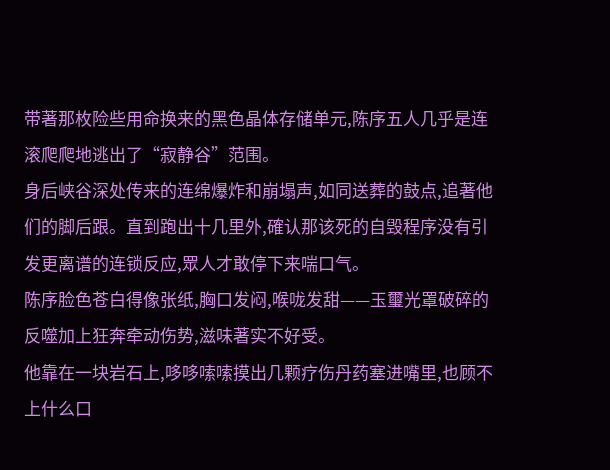带著那枚险些用命换来的黑色晶体存储单元,陈序五人几乎是连滚爬爬地逃出了“寂静谷”范围。
身后峡谷深处传来的连绵爆炸和崩塌声,如同送葬的鼓点,追著他们的脚后跟。直到跑出十几里外,確认那该死的自毁程序没有引发更离谱的连锁反应,眾人才敢停下来喘口气。
陈序脸色苍白得像张纸,胸口发闷,喉咙发甜——玉璽光罩破碎的反噬加上狂奔牵动伤势,滋味著实不好受。
他靠在一块岩石上,哆哆嗦嗦摸出几颗疗伤丹药塞进嘴里,也顾不上什么口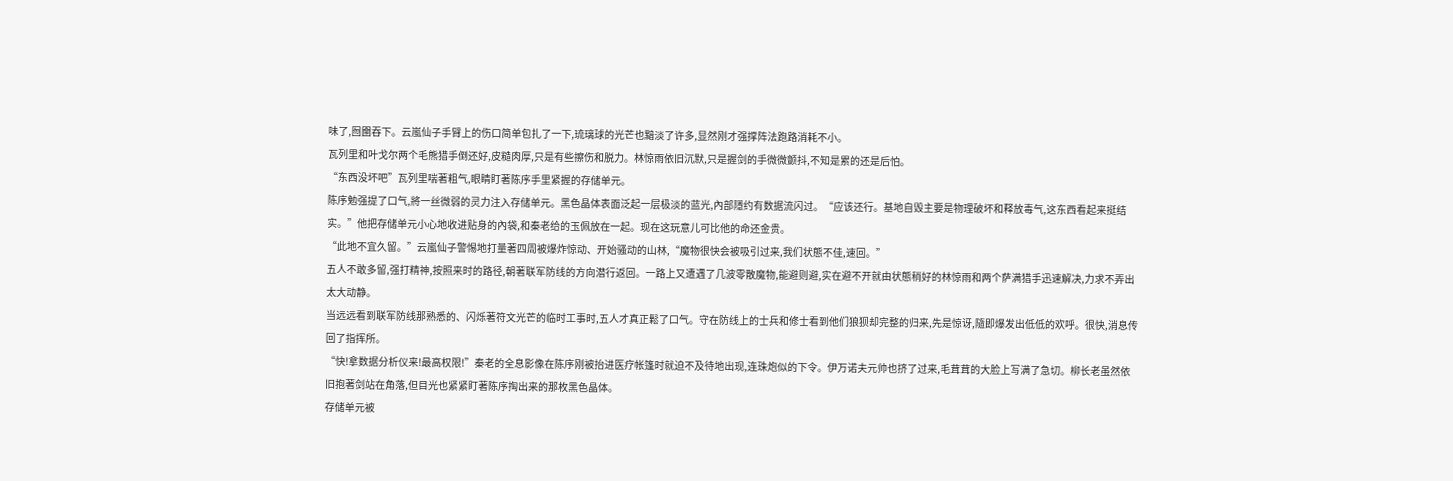味了,囫圇吞下。云嵐仙子手臂上的伤口简单包扎了一下,琉璃球的光芒也黯淡了许多,显然刚才强撑阵法跑路消耗不小。
瓦列里和叶戈尔两个毛熊猎手倒还好,皮糙肉厚,只是有些擦伤和脱力。林惊雨依旧沉默,只是握剑的手微微颤抖,不知是累的还是后怕。
“东西没坏吧”瓦列里喘著粗气,眼睛盯著陈序手里紧握的存储单元。
陈序勉强提了口气,將一丝微弱的灵力注入存储单元。黑色晶体表面泛起一层极淡的蓝光,內部隱约有数据流闪过。“应该还行。基地自毁主要是物理破坏和释放毒气,这东西看起来挺结实。”他把存储单元小心地收进贴身的內袋,和秦老给的玉佩放在一起。现在这玩意儿可比他的命还金贵。
“此地不宜久留。”云嵐仙子警惕地打量著四周被爆炸惊动、开始骚动的山林,“魔物很快会被吸引过来,我们状態不佳,速回。”
五人不敢多留,强打精神,按照来时的路径,朝著联军防线的方向潜行返回。一路上又遭遇了几波零散魔物,能避则避,实在避不开就由状態稍好的林惊雨和两个萨满猎手迅速解决,力求不弄出太大动静。
当远远看到联军防线那熟悉的、闪烁著符文光芒的临时工事时,五人才真正鬆了口气。守在防线上的士兵和修士看到他们狼狈却完整的归来,先是惊讶,隨即爆发出低低的欢呼。很快,消息传回了指挥所。
“快!拿数据分析仪来!最高权限!”秦老的全息影像在陈序刚被抬进医疗帐篷时就迫不及待地出现,连珠炮似的下令。伊万诺夫元帅也挤了过来,毛茸茸的大脸上写满了急切。柳长老虽然依旧抱著剑站在角落,但目光也紧紧盯著陈序掏出来的那枚黑色晶体。
存储单元被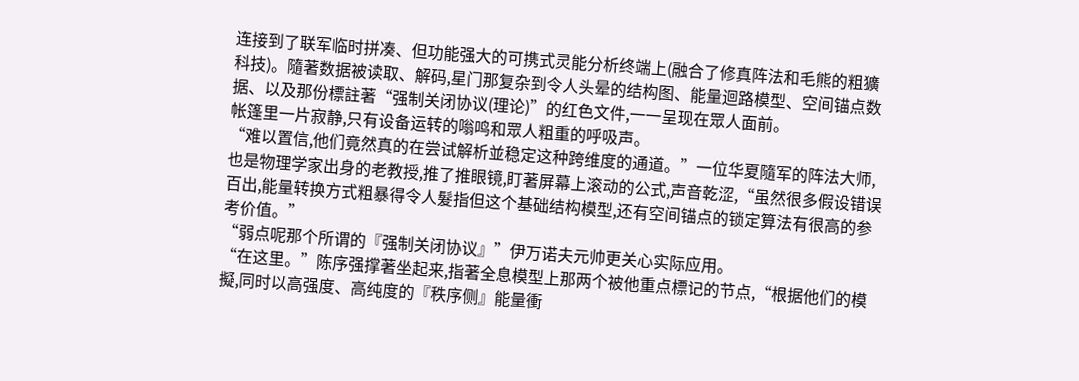连接到了联军临时拼凑、但功能强大的可携式灵能分析终端上(融合了修真阵法和毛熊的粗獷科技)。隨著数据被读取、解码,星门那复杂到令人头晕的结构图、能量迴路模型、空间锚点数据、以及那份標註著“强制关闭协议(理论)”的红色文件,一一呈现在眾人面前。
帐篷里一片寂静,只有设备运转的嗡鸣和眾人粗重的呼吸声。
“难以置信,他们竟然真的在尝试解析並稳定这种跨维度的通道。”一位华夏隨军的阵法大师,也是物理学家出身的老教授,推了推眼镜,盯著屏幕上滚动的公式,声音乾涩,“虽然很多假设错误百出,能量转换方式粗暴得令人髮指但这个基础结构模型,还有空间锚点的锁定算法有很高的参考价值。”
“弱点呢那个所谓的『强制关闭协议』”伊万诺夫元帅更关心实际应用。
“在这里。”陈序强撑著坐起来,指著全息模型上那两个被他重点標记的节点,“根据他们的模擬,同时以高强度、高纯度的『秩序侧』能量衝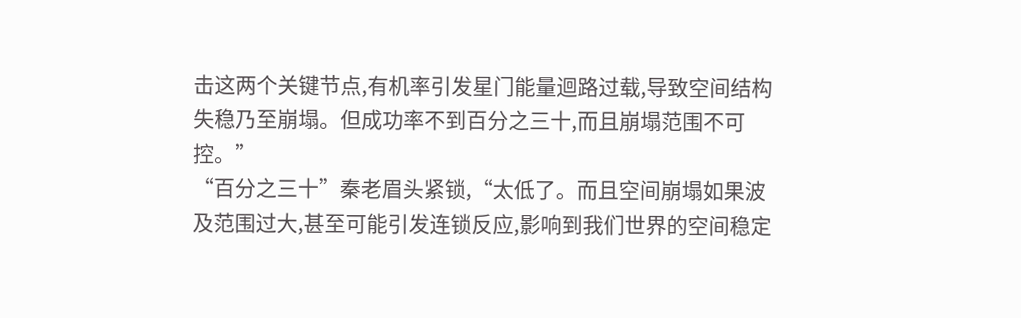击这两个关键节点,有机率引发星门能量迴路过载,导致空间结构失稳乃至崩塌。但成功率不到百分之三十,而且崩塌范围不可控。”
“百分之三十”秦老眉头紧锁,“太低了。而且空间崩塌如果波及范围过大,甚至可能引发连锁反应,影响到我们世界的空间稳定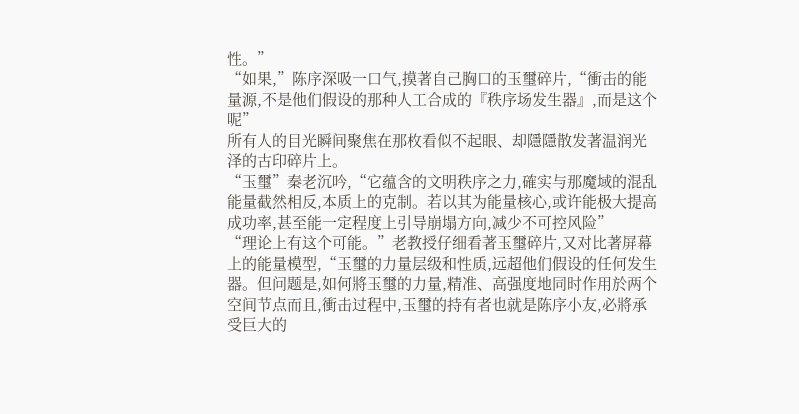性。”
“如果,”陈序深吸一口气,摸著自己胸口的玉璽碎片,“衝击的能量源,不是他们假设的那种人工合成的『秩序场发生器』,而是这个呢”
所有人的目光瞬间聚焦在那枚看似不起眼、却隱隱散发著温润光泽的古印碎片上。
“玉璽”秦老沉吟,“它蕴含的文明秩序之力,確实与那魔域的混乱能量截然相反,本质上的克制。若以其为能量核心,或许能极大提高成功率,甚至能一定程度上引导崩塌方向,减少不可控风险”
“理论上有这个可能。”老教授仔细看著玉璽碎片,又对比著屏幕上的能量模型,“玉璽的力量层级和性质,远超他们假设的任何发生器。但问题是,如何將玉璽的力量,精准、高强度地同时作用於两个空间节点而且,衝击过程中,玉璽的持有者也就是陈序小友,必將承受巨大的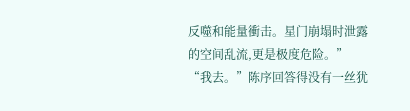反噬和能量衝击。星门崩塌时泄露的空间乱流,更是极度危险。”
“我去。”陈序回答得没有一丝犹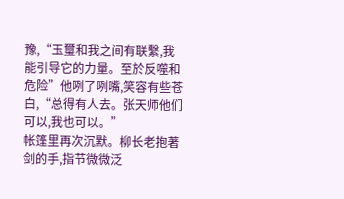豫,“玉璽和我之间有联繫,我能引导它的力量。至於反噬和危险”他咧了咧嘴,笑容有些苍白,“总得有人去。张天师他们可以,我也可以。”
帐篷里再次沉默。柳长老抱著剑的手,指节微微泛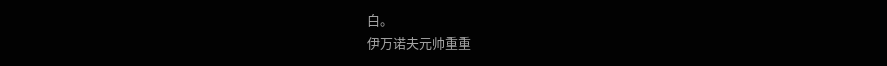白。
伊万诺夫元帅重重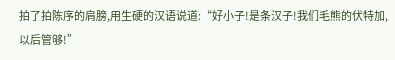拍了拍陈序的肩膀,用生硬的汉语说道:“好小子!是条汉子!我们毛熊的伏特加,以后管够!”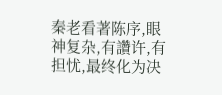秦老看著陈序,眼神复杂,有讚许,有担忧,最终化为决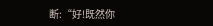断:“好!既然你